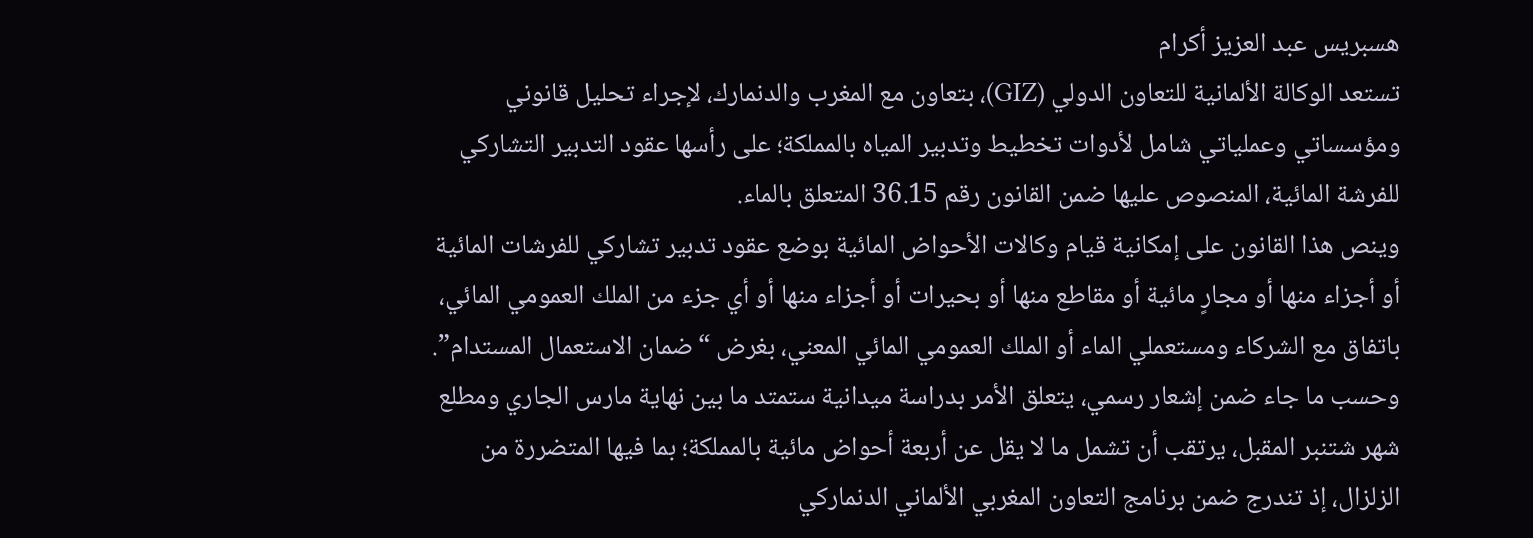هسبريس عبد العزيز أكرام
تستعد الوكالة الألمانية للتعاون الدولي (GIZ)، بتعاون مع المغرب والدنمارك، لإجراء تحليل قانوني ومؤسساتي وعملياتي شامل لأدوات تخطيط وتدبير المياه بالمملكة؛ على رأسها عقود التدبير التشاركي للفرشة المائية، المنصوص عليها ضمن القانون رقم 36.15 المتعلق بالماء.
وينص هذا القانون على إمكانية قيام وكالات الأحواض المائية بوضع عقود تدبير تشاركي للفرشات المائية أو أجزاء منها أو مجارٍ مائية أو مقاطع منها أو بحيرات أو أجزاء منها أو أي جزء من الملك العمومي المائي، باتفاق مع الشركاء ومستعملي الماء أو الملك العمومي المائي المعني، بغرض “ضمان الاستعمال المستدام”.
وحسب ما جاء ضمن إشعار رسمي، يتعلق الأمر بدراسة ميدانية ستمتد ما بين نهاية مارس الجاري ومطلع شهر شتنبر المقبل، يرتقب أن تشمل ما لا يقل عن أربعة أحواض مائية بالمملكة؛ بما فيها المتضررة من الزلزال، إذ تندرج ضمن برنامج التعاون المغربي الألماني الدنماركي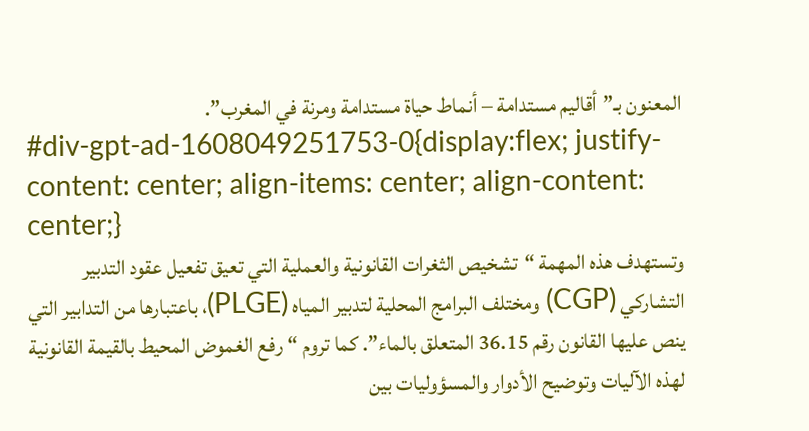المعنون بـ”أقاليم مستدامة – أنماط حياة مستدامة ومرنة في المغرب”.
#div-gpt-ad-1608049251753-0{display:flex; justify-content: center; align-items: center; align-content: center;}
وتستهدف هذه المهمة “تشخيص الثغرات القانونية والعملية التي تعيق تفعيل عقود التدبير التشاركي (CGP) ومختلف البرامج المحلية لتدبير المياه (PLGE)، باعتبارها من التدابير التي ينص عليها القانون رقم 36.15 المتعلق بالماء”. كما تروم “رفع الغموض المحيط بالقيمة القانونية لهذه الآليات وتوضيح الأدوار والمسؤوليات بين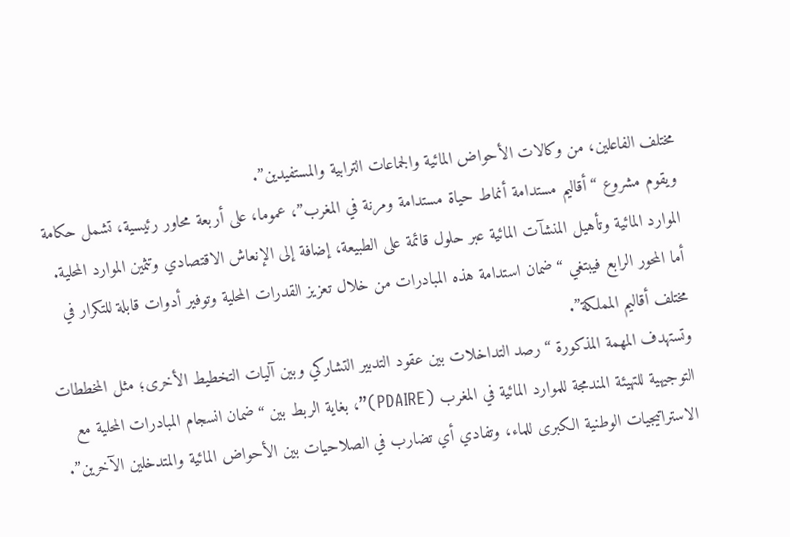مختلف الفاعلين، من وكالات الأحواض المائية والجماعات الترابية والمستفيدين”.
ويقوم مشروع “أقاليم مستدامة أنماط حياة مستدامة ومرنة في المغرب”، عموما، على أربعة محاور رئيسية، تشمل حكامة الموارد المائية وتأهيل المنشآت المائية عبر حلول قائمة على الطبيعة، إضافة إلى الإنعاش الاقتصادي وتثمين الموارد المحلية. أما المحور الرابع فيبتغي “ضمان استدامة هذه المبادرات من خلال تعزيز القدرات المحلية وتوفير أدوات قابلة للتكرار في مختلف أقاليم المملكة”.
وتستهدف المهمة المذكورة “رصد التداخلات بين عقود التدبير التشاركي وبين آليات التخطيط الأخرى؛ مثل المخططات التوجيهية للتهيئة المندمجة للموارد المائية في المغرب (PDAIRE)”، بغاية الربط بين “ضمان انسجام المبادرات المحلية مع الاستراتيجيات الوطنية الكبرى للماء، وتفادي أي تضارب في الصلاحيات بين الأحواض المائية والمتدخلين الآخرين”.